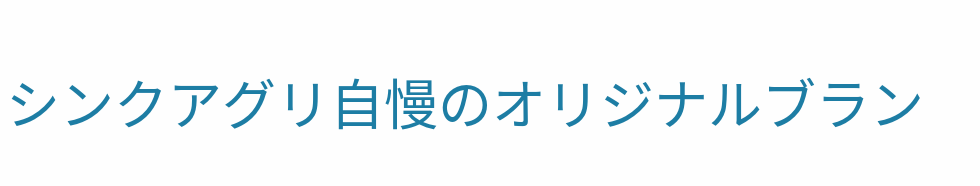シンクアグリ自慢のオリジナルブラン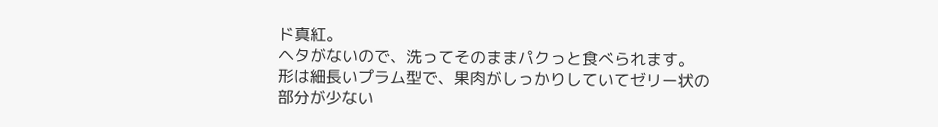ド真紅。
ヘタがないので、洗ってそのままパクっと食べられます。
形は細長いプラム型で、果肉がしっかりしていてゼリー状の部分が少ない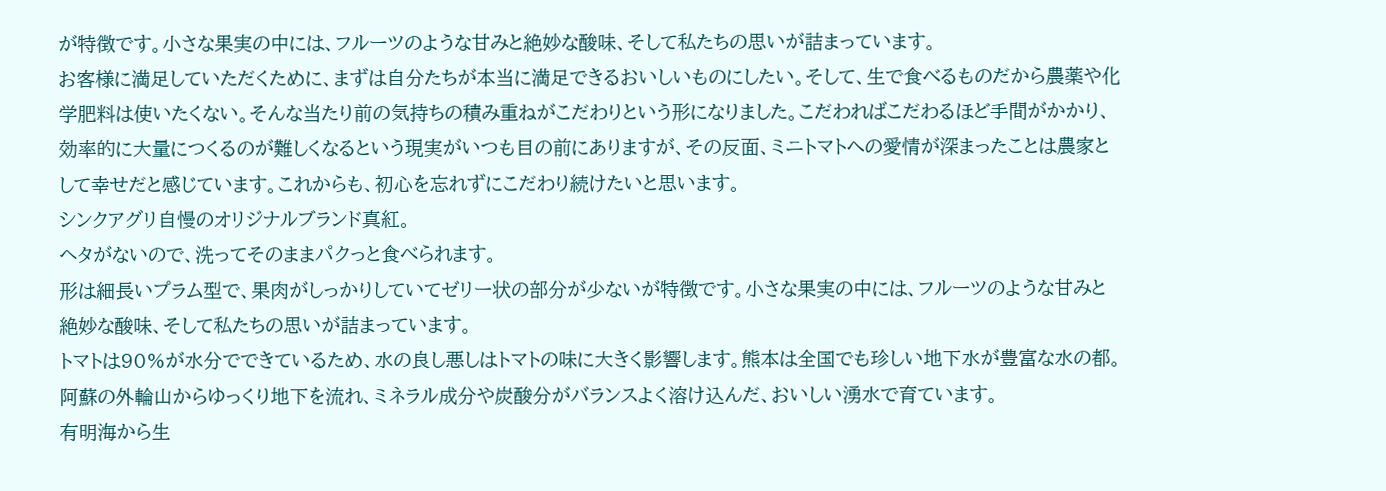が特徴です。小さな果実の中には、フルーツのような甘みと絶妙な酸味、そして私たちの思いが詰まっています。
お客様に満足していただくために、まずは自分たちが本当に満足できるおいしいものにしたい。そして、生で食べるものだから農薬や化学肥料は使いたくない。そんな当たり前の気持ちの積み重ねがこだわりという形になりました。こだわればこだわるほど手間がかかり、効率的に大量につくるのが難しくなるという現実がいつも目の前にありますが、その反面、ミニトマトへの愛情が深まったことは農家として幸せだと感じています。これからも、初心を忘れずにこだわり続けたいと思います。
シンクアグリ自慢のオリジナルブランド真紅。
ヘタがないので、洗ってそのままパクっと食べられます。
形は細長いプラム型で、果肉がしっかりしていてゼリー状の部分が少ないが特徴です。小さな果実の中には、フルーツのような甘みと絶妙な酸味、そして私たちの思いが詰まっています。
トマトは90%が水分でできているため、水の良し悪しはトマトの味に大きく影響します。熊本は全国でも珍しい地下水が豊富な水の都。阿蘇の外輪山からゆっくり地下を流れ、ミネラル成分や炭酸分がバランスよく溶け込んだ、おいしい湧水で育ています。
有明海から生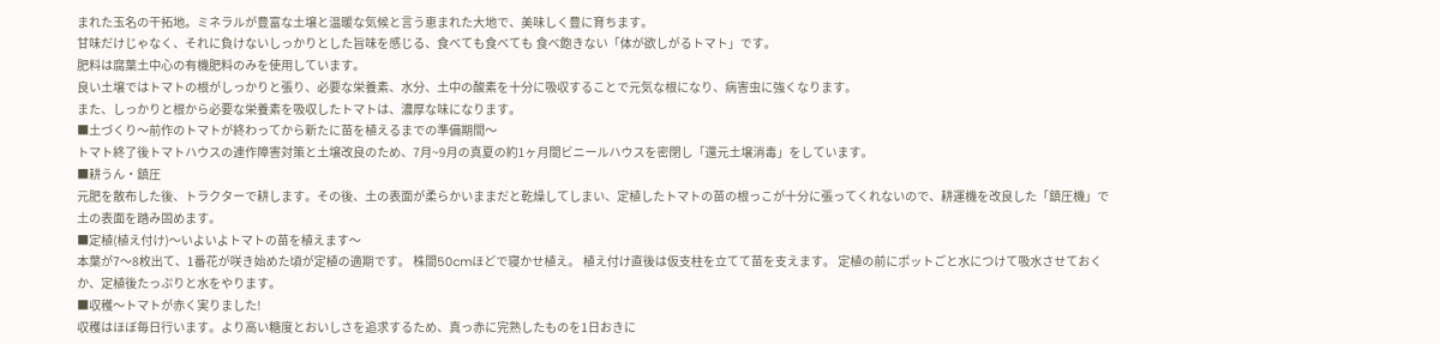まれた玉名の干拓地。ミネラルが豊富な土壌と温暖な気候と言う恵まれた大地で、美味しく豊に育ちます。
甘味だけじゃなく、それに負けないしっかりとした旨味を感じる、食べても食べても 食べ飽きない「体が欲しがるトマト」です。
肥料は腐葉土中心の有機肥料のみを使用しています。
良い土壌ではトマトの根がしっかりと張り、必要な栄養素、水分、土中の酸素を十分に吸収することで元気な根になり、病害虫に強くなります。
また、しっかりと根から必要な栄養素を吸収したトマトは、濃厚な味になります。
■土づくり〜前作のトマトが終わってから新たに苗を植えるまでの準備期間〜
トマト終了後トマトハウスの連作障害対策と土壌改良のため、7月~9月の真夏の約1ヶ月間ビニールハウスを密閉し「還元土壌消毒」をしています。
■耕うん・鎮圧
元肥を散布した後、トラクターで耕します。その後、土の表面が柔らかいままだと乾燥してしまい、定植したトマトの苗の根っこが十分に張ってくれないので、耕運機を改良した「鎮圧機」で土の表面を踏み固めます。
■定植(植え付け)〜いよいよトマトの苗を植えます〜
本葉が7〜8枚出て、1番花が咲き始めた頃が定植の適期です。 株間50cmほどで寝かせ植え。 植え付け直後は仮支柱を立てて苗を支えます。 定植の前にポットごと水につけて吸水させておくか、定植後たっぷりと水をやります。
■収穫〜トマトが赤く実りました!
収穫はほぼ毎日行います。より高い糖度とおいしさを追求するため、真っ赤に完熟したものを1日おきに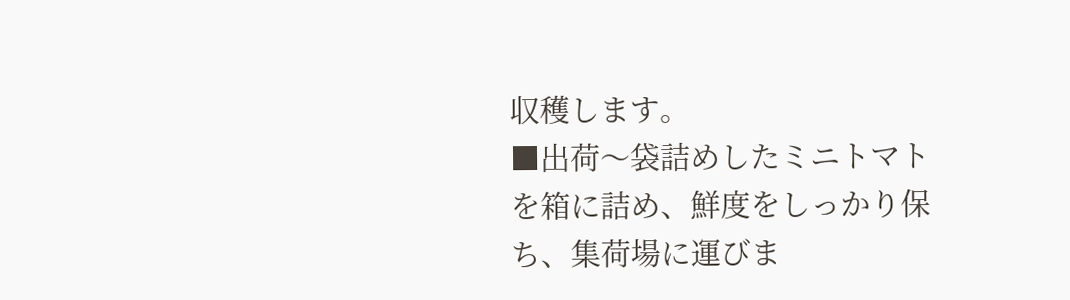収穫します。
■出荷〜袋詰めしたミニトマトを箱に詰め、鮮度をしっかり保ち、集荷場に運びま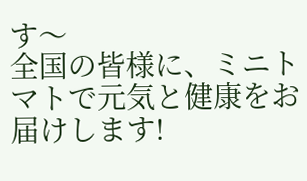す〜
全国の皆様に、ミニトマトで元気と健康をお届けします!